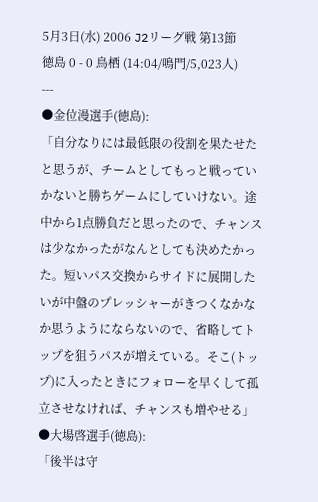5月3日(水) 2006 J2リーグ戦 第13節
徳島 0 - 0 鳥栖 (14:04/鳴門/5,023人)
---
●金位漫選手(徳島):
「自分なりには最低限の役割を果たせたと思うが、チームとしてもっと戦っていかないと勝ちゲームにしていけない。途中から1点勝負だと思ったので、チャンスは少なかったがなんとしても決めたかった。短いパス交換からサイドに展開したいが中盤のプレッシャーがきつくなかなか思うようにならないので、省略してトップを狙うパスが増えている。そこ(トップ)に入ったときにフォローを早くして孤立させなければ、チャンスも増やせる」
●大場啓選手(徳島):
「後半は守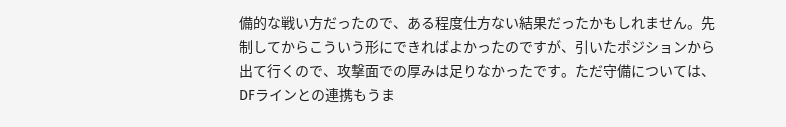備的な戦い方だったので、ある程度仕方ない結果だったかもしれません。先制してからこういう形にできればよかったのですが、引いたポジションから出て行くので、攻撃面での厚みは足りなかったです。ただ守備については、DFラインとの連携もうま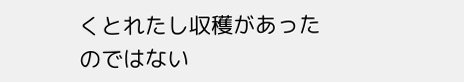くとれたし収穫があったのではない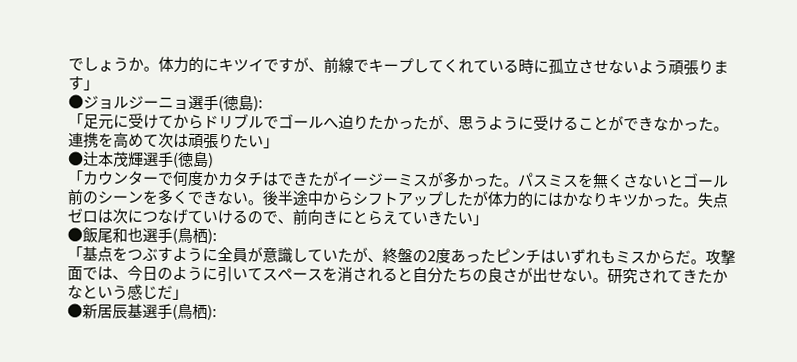でしょうか。体力的にキツイですが、前線でキープしてくれている時に孤立させないよう頑張ります」
●ジョルジーニョ選手(徳島):
「足元に受けてからドリブルでゴールへ迫りたかったが、思うように受けることができなかった。連携を高めて次は頑張りたい」
●辻本茂輝選手(徳島)
「カウンターで何度かカタチはできたがイージーミスが多かった。パスミスを無くさないとゴール前のシーンを多くできない。後半途中からシフトアップしたが体力的にはかなりキツかった。失点ゼロは次につなげていけるので、前向きにとらえていきたい」
●飯尾和也選手(鳥栖):
「基点をつぶすように全員が意識していたが、終盤の2度あったピンチはいずれもミスからだ。攻撃面では、今日のように引いてスペースを消されると自分たちの良さが出せない。研究されてきたかなという感じだ」
●新居辰基選手(鳥栖):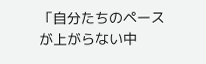「自分たちのペースが上がらない中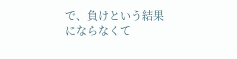で、負けという結果にならなくて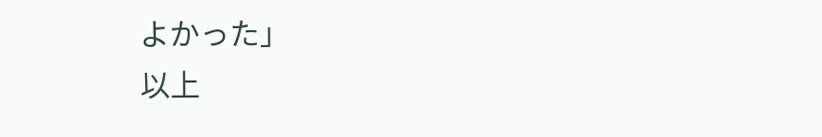よかった」
以上